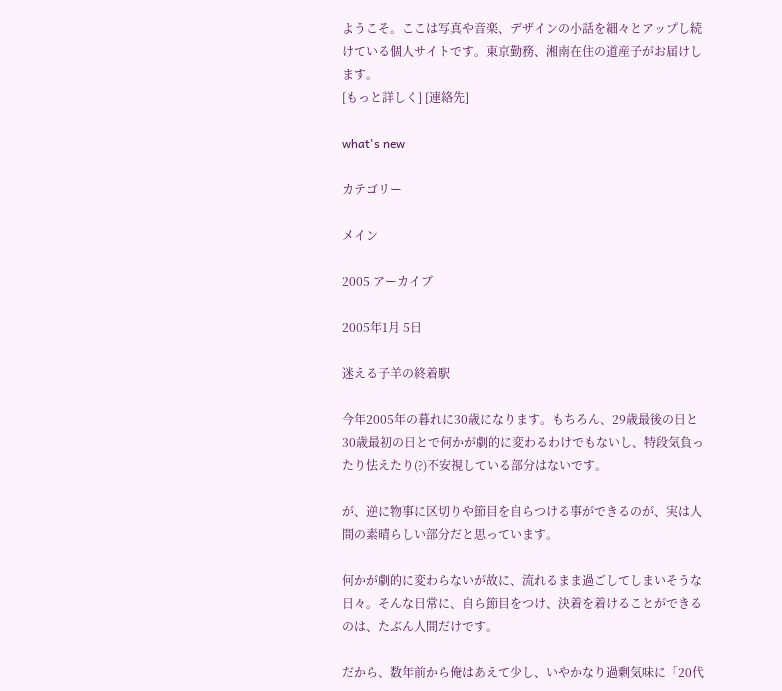ようこそ。ここは写真や音楽、デザインの小話を細々とアップし続けている個人サイトです。東京勤務、湘南在住の道産子がお届けします。
[もっと詳しく] [連絡先]

what's new

カテゴリー

メイン

2005 アーカイブ

2005年1月 5日

迷える子羊の終着駅

今年2005年の暮れに30歳になります。もちろん、29歳最後の日と30歳最初の日とで何かが劇的に変わるわけでもないし、特段気負ったり怯えたり(?)不安視している部分はないです。

が、逆に物事に区切りや節目を自らつける事ができるのが、実は人間の素晴らしい部分だと思っています。

何かが劇的に変わらないが故に、流れるまま過ごしてしまいそうな日々。そんな日常に、自ら節目をつけ、決着を着けることができるのは、たぶん人間だけです。

だから、数年前から俺はあえて少し、いやかなり過剰気味に「20代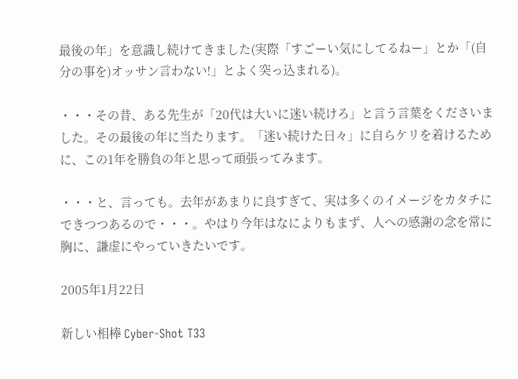最後の年」を意識し続けてきました(実際「すごーい気にしてるねー」とか「(自分の事を)オッサン言わない!」とよく突っ込まれる)。

・・・その昔、ある先生が「20代は大いに迷い続けろ」と言う言葉をくださいました。その最後の年に当たります。「迷い続けた日々」に自らケリを着けるために、この1年を勝負の年と思って頑張ってみます。

・・・と、言っても。去年があまりに良すぎて、実は多くのイメージをカタチにできつつあるので・・・。やはり今年はなによりもまず、人への感謝の念を常に胸に、謙虚にやっていきたいです。

2005年1月22日

新しい相棒 Cyber-Shot T33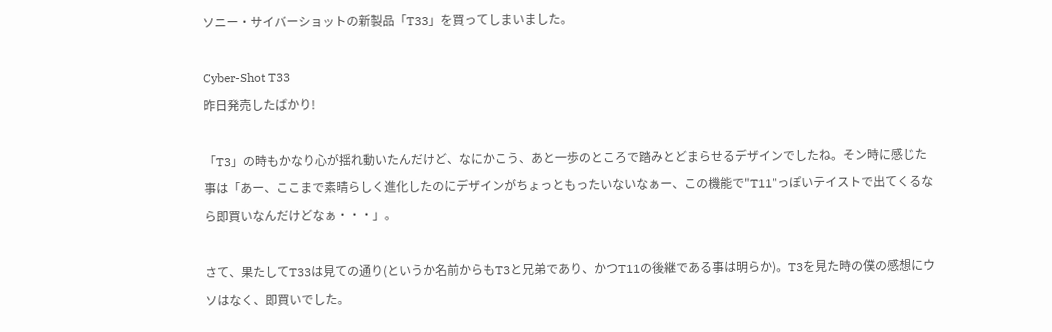ソニー・サイバーショットの新製品「T33」を買ってしまいました。

Cyber-Shot T33
昨日発売したばかり!

「T3」の時もかなり心が揺れ動いたんだけど、なにかこう、あと一歩のところで踏みとどまらせるデザインでしたね。そン時に感じた事は「あー、ここまで素晴らしく進化したのにデザインがちょっともったいないなぁー、この機能で"T11"っぽいテイストで出てくるなら即買いなんだけどなぁ・・・」。

さて、果たしてT33は見ての通り(というか名前からもT3と兄弟であり、かつT11の後継である事は明らか)。T3を見た時の僕の感想にウソはなく、即買いでした。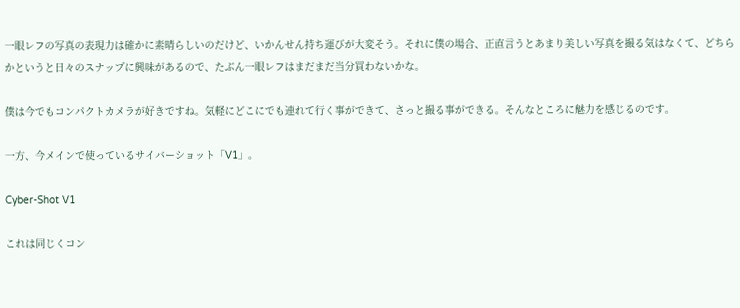一眼レフの写真の表現力は確かに素晴らしいのだけど、いかんせん持ち運びが大変そう。それに僕の場合、正直言うとあまり美しい写真を撮る気はなくて、どちらかというと日々のスナップに興味があるので、たぶん一眼レフはまだまだ当分買わないかな。

僕は今でもコンパクトカメラが好きですね。気軽にどこにでも連れて行く事ができて、さっと撮る事ができる。そんなところに魅力を感じるのです。

一方、今メインで使っているサイバーショット「V1」。

Cyber-Shot V1

これは同じくコン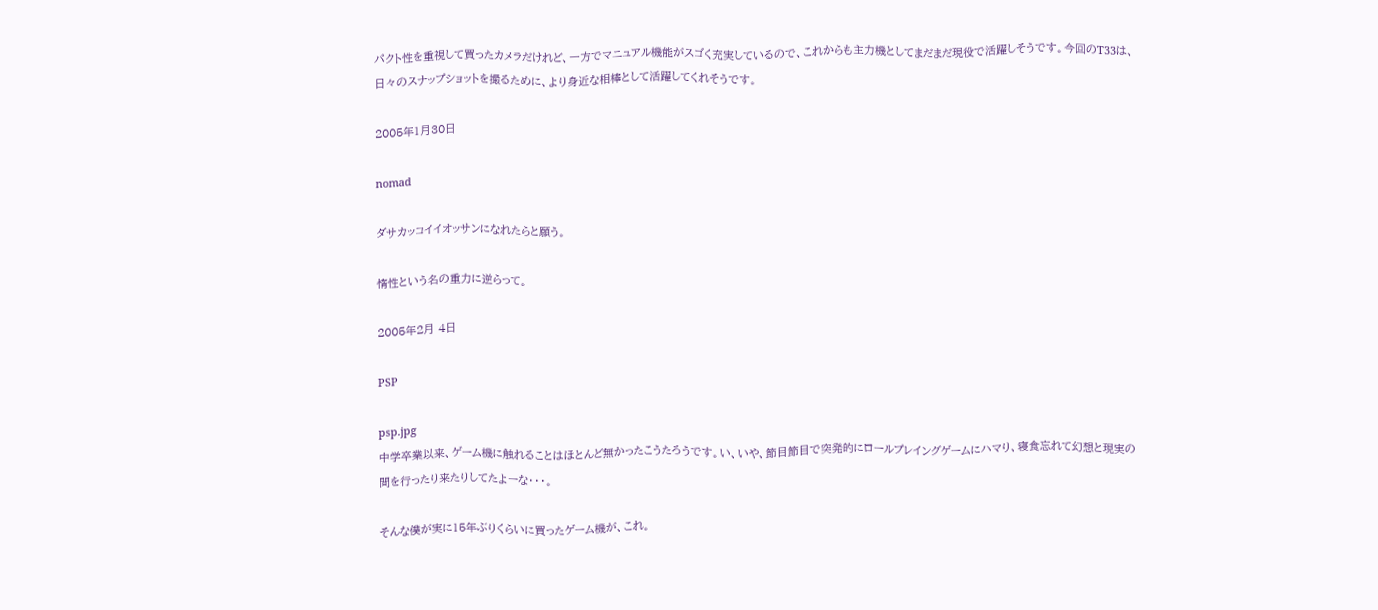パクト性を重視して買ったカメラだけれど、一方でマニュアル機能がスゴく充実しているので、これからも主力機としてまだまだ現役で活躍しそうです。今回のT33は、日々のスナップショットを撮るために、より身近な相棒として活躍してくれそうです。

2005年1月30日

nomad

ダサカッコイイオッサンになれたらと願う。

惰性という名の重力に逆らって。

2005年2月 4日

PSP

psp.jpg
中学卒業以来、ゲーム機に触れることはほとんど無かったこうたろうです。い、いや、節目節目で突発的にロールプレイングゲームにハマり、寝食忘れて幻想と現実の間を行ったり来たりしてたよーな・・・。

そんな僕が実に15年ぶりくらいに買ったゲーム機が、これ。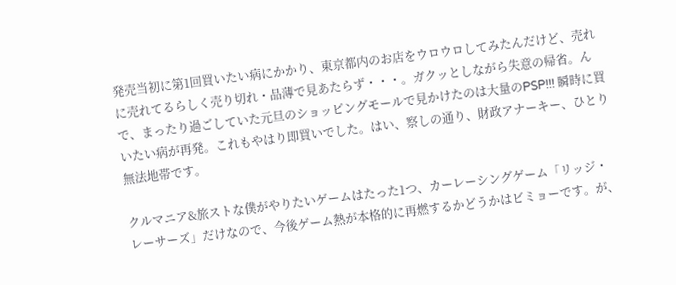発売当初に第1回買いたい病にかかり、東京都内のお店をウロウロしてみたんだけど、売れに売れてるらしく売り切れ・品薄で見あたらず・・・。ガクッとしながら失意の帰省。んで、まったり過ごしていた元旦のショッピングモールで見かけたのは大量のPSP!!! 瞬時に買いたい病が再発。これもやはり即買いでした。はい、察しの通り、財政アナーキー、ひとり無法地帯です。

クルマニア&旅ストな僕がやりたいゲームはたった1つ、カーレーシングゲーム「リッジ・レーサーズ」だけなので、今後ゲーム熱が本格的に再燃するかどうかはビミョーです。が、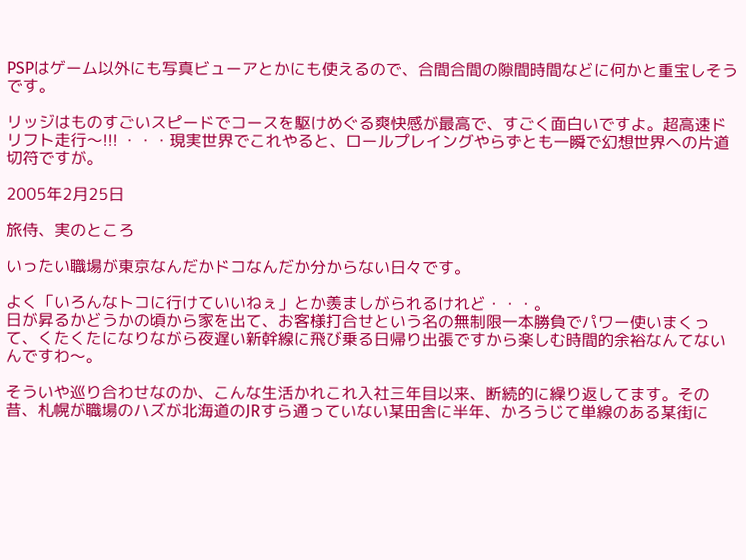PSPはゲーム以外にも写真ビューアとかにも使えるので、合間合間の隙間時間などに何かと重宝しそうです。

リッジはものすごいスピードでコースを駆けめぐる爽快感が最高で、すごく面白いですよ。超高速ドリフト走行〜!!! ・・・現実世界でこれやると、ロールプレイングやらずとも一瞬で幻想世界への片道切符ですが。

2005年2月25日

旅侍、実のところ

いったい職場が東京なんだかドコなんだか分からない日々です。

よく「いろんなトコに行けていいねぇ」とか羨ましがられるけれど・・・。
日が昇るかどうかの頃から家を出て、お客様打合せという名の無制限一本勝負でパワー使いまくって、くたくたになりながら夜遅い新幹線に飛び乗る日帰り出張ですから楽しむ時間的余裕なんてないんですわ〜。

そういや巡り合わせなのか、こんな生活かれこれ入社三年目以来、断続的に繰り返してます。その昔、札幌が職場のハズが北海道のJRすら通っていない某田舎に半年、かろうじて単線のある某街に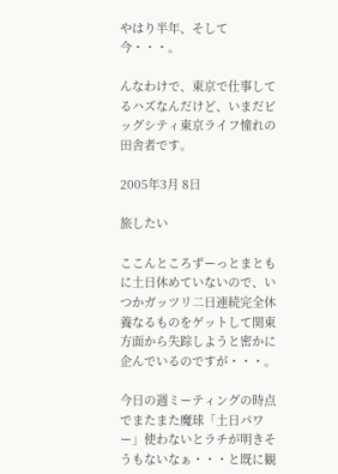やはり半年、そして今・・・。

んなわけで、東京で仕事してるハズなんだけど、いまだビッグシティ東京ライフ憧れの田舎者です。

2005年3月 8日

旅したい

ここんところずーっとまともに土日休めていないので、いつかガッツリ二日連続完全休養なるものをゲットして関東方面から失踪しようと密かに企んでいるのですが・・・。

今日の週ミーティングの時点でまたまた魔球「土日パワー」使わないとラチが明きそうもないなぁ・・・と既に観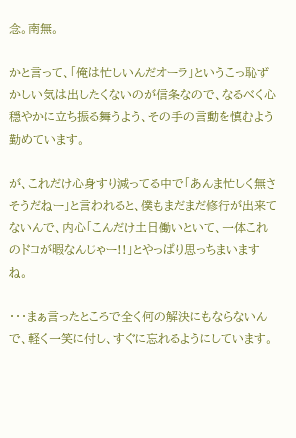念。南無。

かと言って、「俺は忙しいんだオーラ」というこっ恥ずかしい気は出したくないのが信条なので、なるべく心穏やかに立ち振る舞うよう、その手の言動を慎むよう勤めています。

が、これだけ心身すり減ってる中で「あんま忙しく無さそうだねー」と言われると、僕もまだまだ修行が出来てないんで、内心「こんだけ土日働いといて、一体これのドコが暇なんじゃー!!」とやっぱり思っちまいますね。

・・・まぁ言ったところで全く何の解決にもならないんで、軽く一笑に付し、すぐに忘れるようにしています。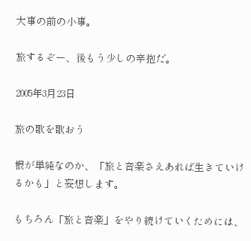大事の前の小事。

旅するぞー、後もう少しの辛抱だ。

2005年3月23日

旅の歌を歌おう

根が単純なのか、「旅と音楽さえあれば生きていけるかも」と妄想します。

もちろん「旅と音楽」をやり続けていくためには、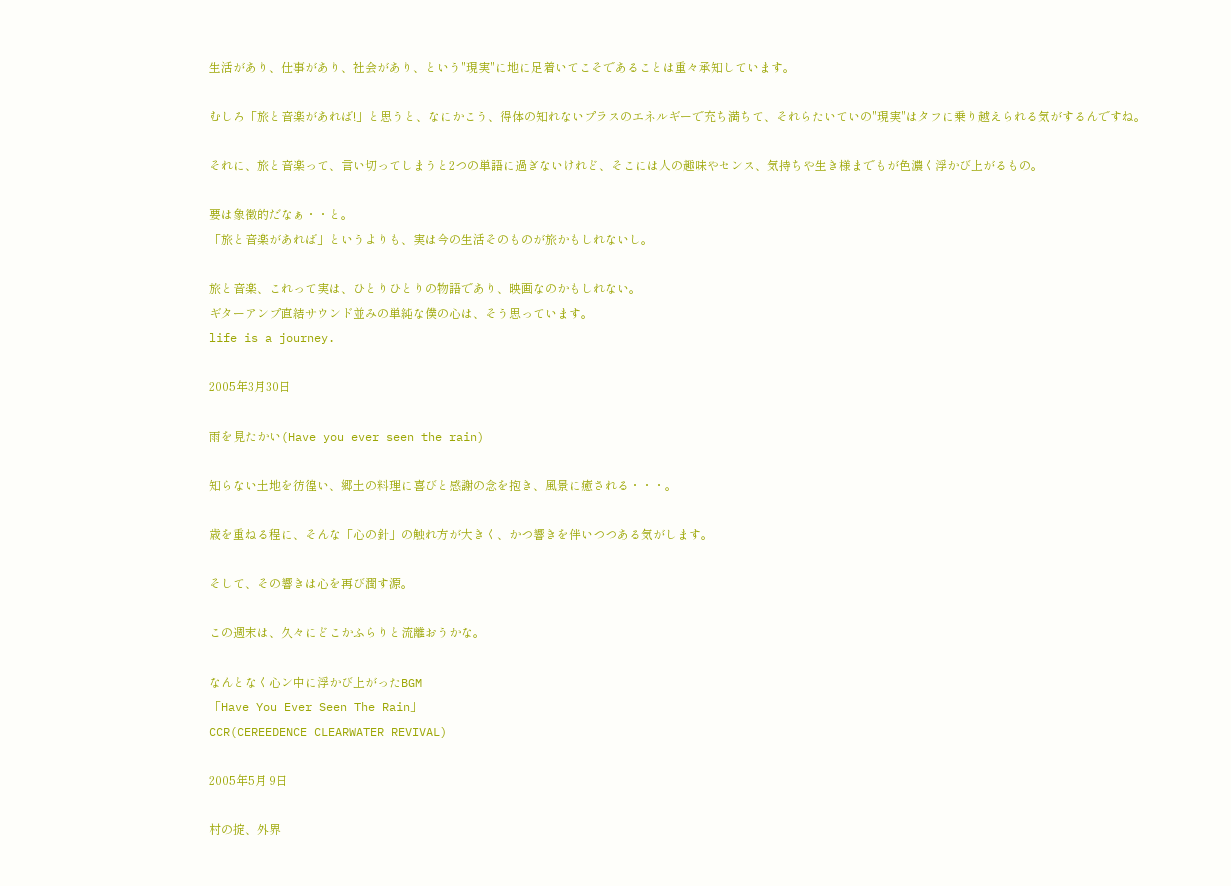生活があり、仕事があり、社会があり、という"現実"に地に足着いてこそであることは重々承知しています。

むしろ「旅と音楽があれば!」と思うと、なにかこう、得体の知れないプラスのエネルギーで充ち満ちて、それらたいていの"現実"はタフに乗り越えられる気がするんですね。

それに、旅と音楽って、言い切ってしまうと2つの単語に過ぎないけれど、そこには人の趣味やセンス、気持ちや生き様までもが色濃く浮かび上がるもの。

要は象徴的だなぁ・・と。
「旅と音楽があれば」というよりも、実は今の生活そのものが旅かもしれないし。

旅と音楽、これって実は、ひとりひとりの物語であり、映画なのかもしれない。
ギターアンプ直結サウンド並みの単純な僕の心は、そう思っています。
life is a journey.

2005年3月30日

雨を見たかい(Have you ever seen the rain)

知らない土地を彷徨い、郷土の料理に喜びと感謝の念を抱き、風景に癒される・・・。

歳を重ねる程に、そんな「心の針」の触れ方が大きく、かつ響きを伴いつつある気がします。

そして、その響きは心を再び潤す源。

この週末は、久々にどこかふらりと流離おうかな。

なんとなく心ン中に浮かび上がったBGM
「Have You Ever Seen The Rain」
CCR(CEREEDENCE CLEARWATER REVIVAL)

2005年5月 9日

村の掟、外界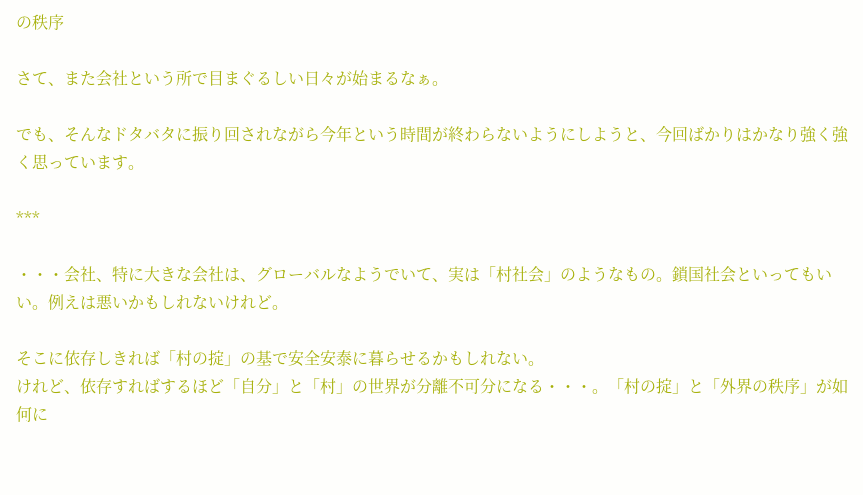の秩序

さて、また会社という所で目まぐるしい日々が始まるなぁ。

でも、そんなドタバタに振り回されながら今年という時間が終わらないようにしようと、今回ばかりはかなり強く強く思っています。

***

・・・会社、特に大きな会社は、グローバルなようでいて、実は「村社会」のようなもの。鎖国社会といってもいい。例えは悪いかもしれないけれど。

そこに依存しきれば「村の掟」の基で安全安泰に暮らせるかもしれない。
けれど、依存すればするほど「自分」と「村」の世界が分離不可分になる・・・。「村の掟」と「外界の秩序」が如何に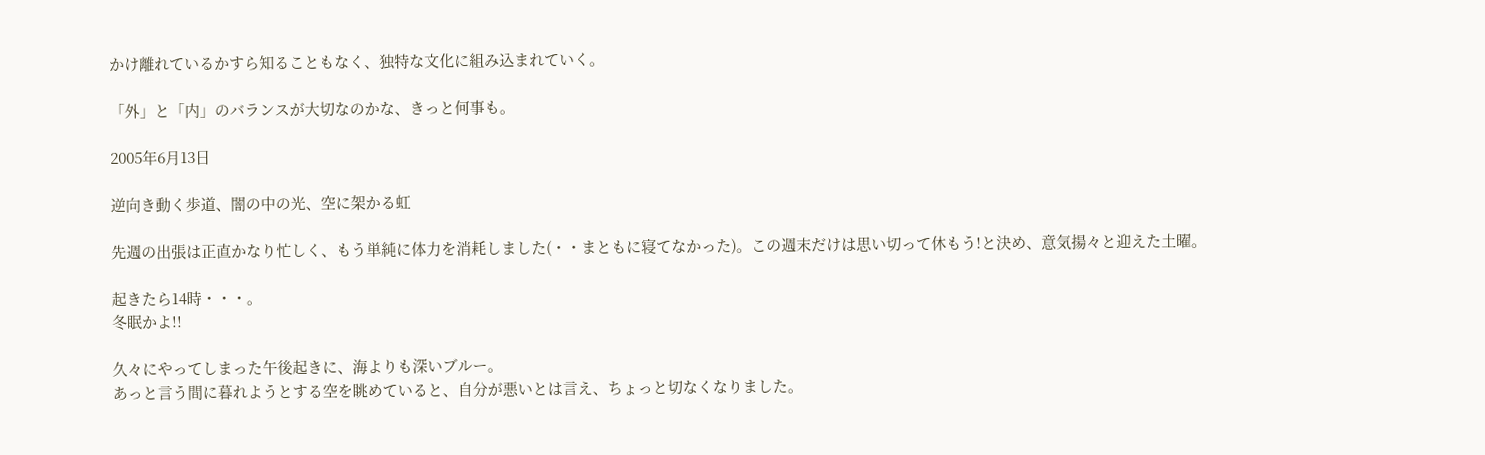かけ離れているかすら知ることもなく、独特な文化に組み込まれていく。

「外」と「内」のバランスが大切なのかな、きっと何事も。

2005年6月13日

逆向き動く歩道、闇の中の光、空に架かる虹

先週の出張は正直かなり忙しく、もう単純に体力を消耗しました(・・まともに寝てなかった)。この週末だけは思い切って休もう!と決め、意気揚々と迎えた土曜。

起きたら14時・・・。
冬眠かよ!!

久々にやってしまった午後起きに、海よりも深いブルー。
あっと言う間に暮れようとする空を眺めていると、自分が悪いとは言え、ちょっと切なくなりました。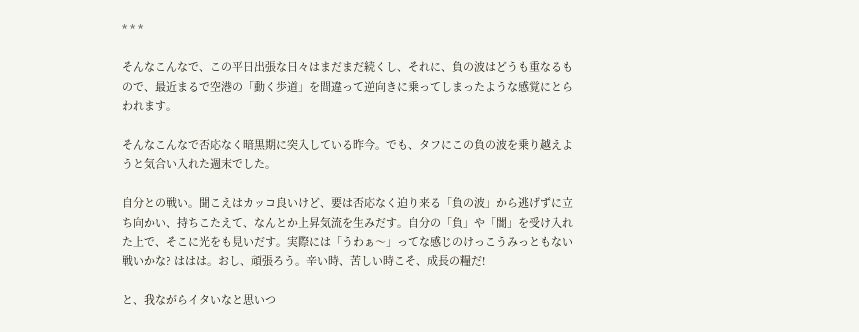* * *

そんなこんなで、この平日出張な日々はまだまだ続くし、それに、負の波はどうも重なるもので、最近まるで空港の「動く歩道」を間違って逆向きに乗ってしまったような感覚にとらわれます。

そんなこんなで否応なく暗黒期に突入している昨今。でも、タフにこの負の波を乗り越えようと気合い入れた週末でした。

自分との戦い。聞こえはカッコ良いけど、要は否応なく迫り来る「負の波」から逃げずに立ち向かい、持ちこたえて、なんとか上昇気流を生みだす。自分の「負」や「闇」を受け入れた上で、そこに光をも見いだす。実際には「うわぁ〜」ってな感じのけっこうみっともない戦いかな? ははは。おし、頑張ろう。辛い時、苦しい時こそ、成長の糧だ!

と、我ながらイタいなと思いつ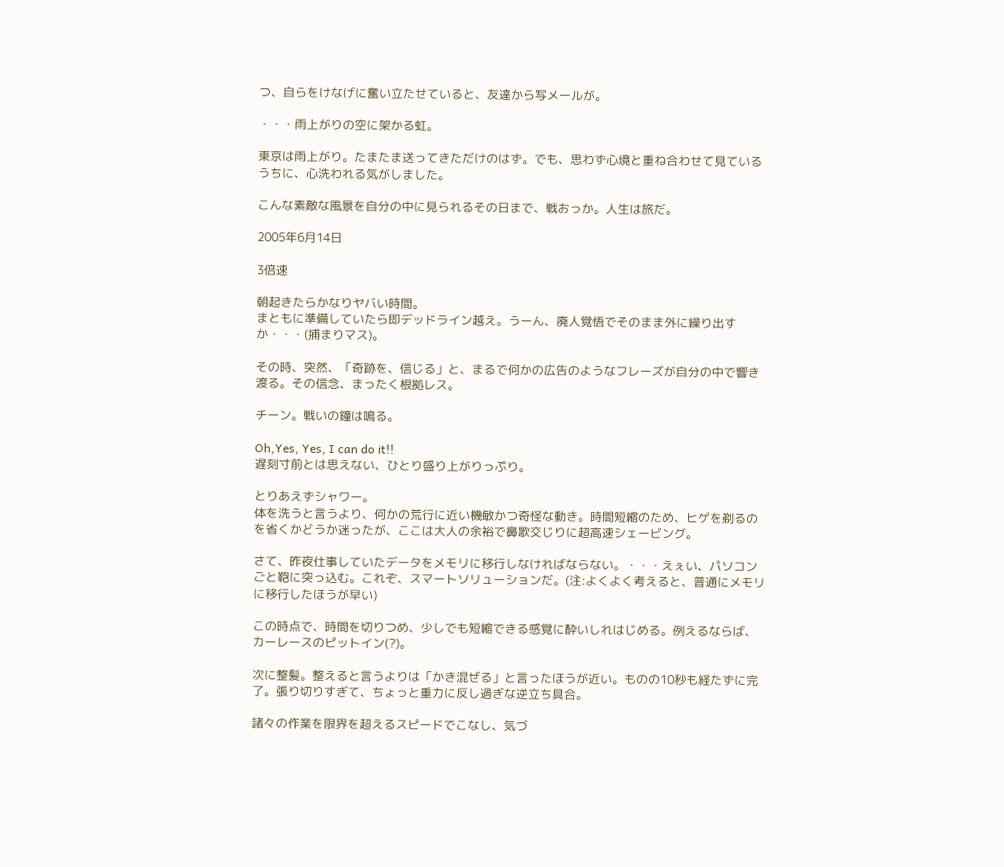つ、自らをけなげに奮い立たせていると、友達から写メールが。

・・・雨上がりの空に架かる虹。

東京は雨上がり。たまたま送ってきただけのはず。でも、思わず心境と重ね合わせて見ているうちに、心洗われる気がしました。

こんな素敵な風景を自分の中に見られるその日まで、戦おっか。人生は旅だ。

2005年6月14日

3倍速

朝起きたらかなりヤバい時間。
まともに準備していたら即デッドライン越え。うーん、廃人覚悟でそのまま外に繰り出すか・・・(捕まりマス)。

その時、突然、「奇跡を、信じる」と、まるで何かの広告のようなフレーズが自分の中で響き渡る。その信念、まったく根拠レス。

チーン。戦いの鐘は鳴る。

Oh,Yes, Yes, I can do it!!
遅刻寸前とは思えない、ひとり盛り上がりっぷり。

とりあえずシャワー。
体を洗うと言うより、何かの荒行に近い機敏かつ奇怪な動き。時間短縮のため、ヒゲを剃るのを省くかどうか迷ったが、ここは大人の余裕で鼻歌交じりに超高速シェービング。

さて、昨夜仕事していたデータをメモリに移行しなければならない。・・・えぇい、パソコンごと鞄に突っ込む。これぞ、スマートソリューションだ。(注:よくよく考えると、普通にメモリに移行したほうが早い)

この時点で、時間を切りつめ、少しでも短縮できる感覚に酔いしれはじめる。例えるならば、カーレースのピットイン(?)。

次に整髪。整えると言うよりは「かき混ぜる」と言ったほうが近い。ものの10秒も経たずに完了。張り切りすぎて、ちょっと重力に反し過ぎな逆立ち具合。

諸々の作業を限界を超えるスピードでこなし、気づ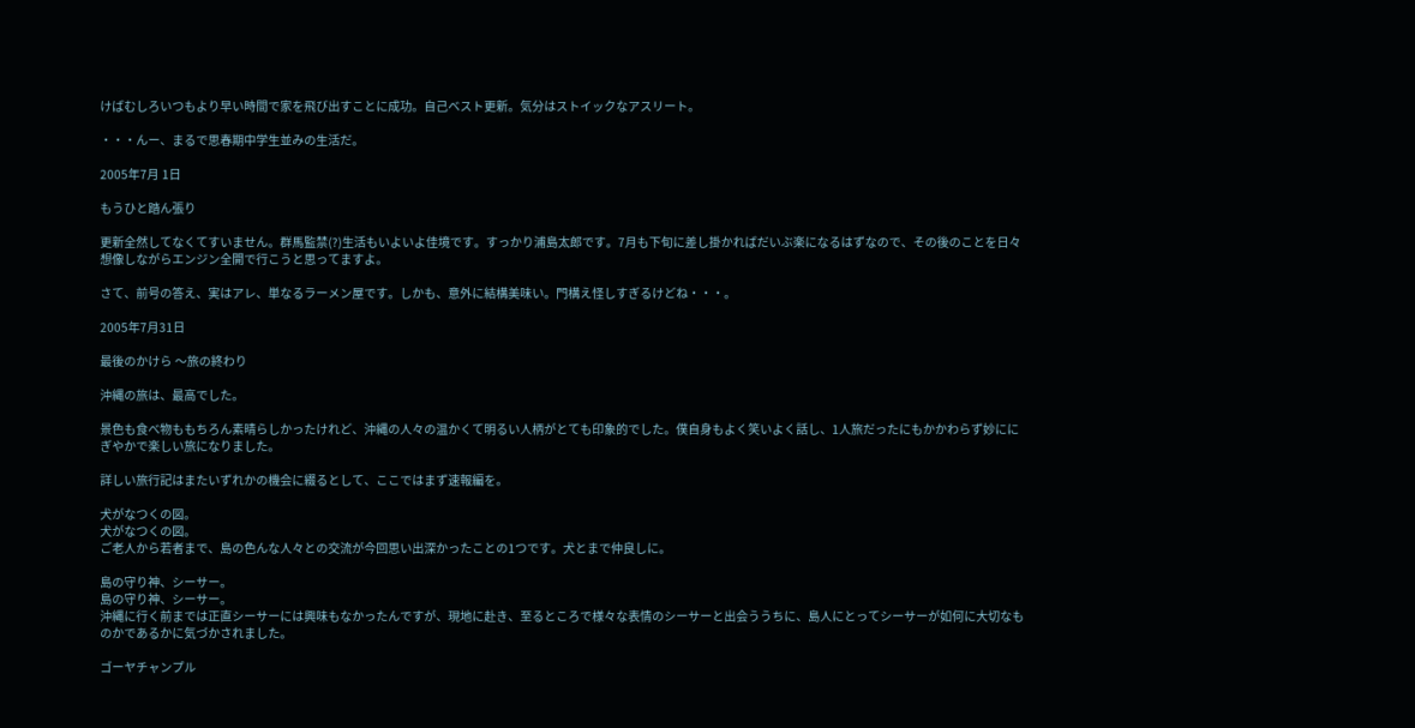けばむしろいつもより早い時間で家を飛び出すことに成功。自己ベスト更新。気分はストイックなアスリート。

・・・んー、まるで思春期中学生並みの生活だ。

2005年7月 1日

もうひと踏ん張り

更新全然してなくてすいません。群馬監禁(?)生活もいよいよ佳境です。すっかり浦島太郎です。7月も下旬に差し掛かればだいぶ楽になるはずなので、その後のことを日々想像しながらエンジン全開で行こうと思ってますよ。

さて、前号の答え、実はアレ、単なるラーメン屋です。しかも、意外に結構美味い。門構え怪しすぎるけどね・・・。

2005年7月31日

最後のかけら 〜旅の終わり

沖縄の旅は、最高でした。

景色も食べ物ももちろん素晴らしかったけれど、沖縄の人々の温かくて明るい人柄がとても印象的でした。僕自身もよく笑いよく話し、1人旅だったにもかかわらず妙ににぎやかで楽しい旅になりました。

詳しい旅行記はまたいずれかの機会に綴るとして、ここではまず速報編を。

犬がなつくの図。
犬がなつくの図。
ご老人から若者まで、島の色んな人々との交流が今回思い出深かったことの1つです。犬とまで仲良しに。

島の守り神、シーサー。
島の守り神、シーサー。
沖縄に行く前までは正直シーサーには興味もなかったんですが、現地に赴き、至るところで様々な表情のシーサーと出会ううちに、島人にとってシーサーが如何に大切なものかであるかに気づかされました。

ゴーヤチャンプル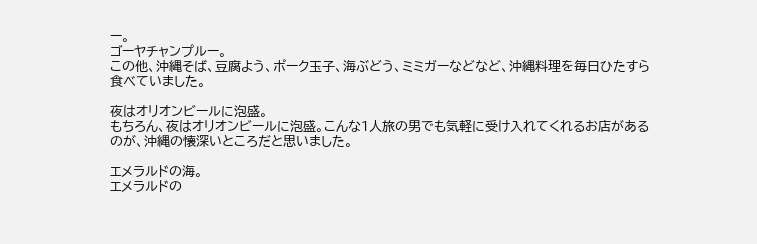ー。
ゴーヤチャンプルー。
この他、沖縄そば、豆腐よう、ポーク玉子、海ぶどう、ミミガーなどなど、沖縄料理を毎日ひたすら食べていました。

夜はオリオンビールに泡盛。
もちろん、夜はオリオンビールに泡盛。こんな1人旅の男でも気軽に受け入れてくれるお店があるのが、沖縄の懐深いところだと思いました。

エメラルドの海。
エメラルドの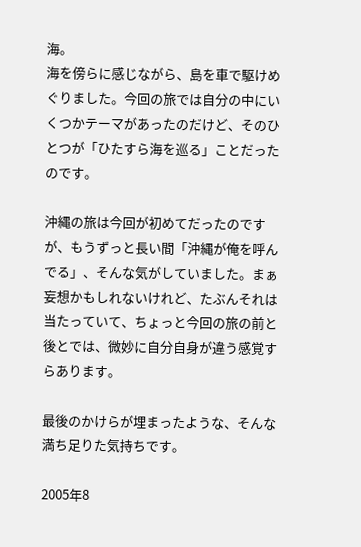海。
海を傍らに感じながら、島を車で駆けめぐりました。今回の旅では自分の中にいくつかテーマがあったのだけど、そのひとつが「ひたすら海を巡る」ことだったのです。

沖縄の旅は今回が初めてだったのですが、もうずっと長い間「沖縄が俺を呼んでる」、そんな気がしていました。まぁ妄想かもしれないけれど、たぶんそれは当たっていて、ちょっと今回の旅の前と後とでは、微妙に自分自身が違う感覚すらあります。

最後のかけらが埋まったような、そんな満ち足りた気持ちです。

2005年8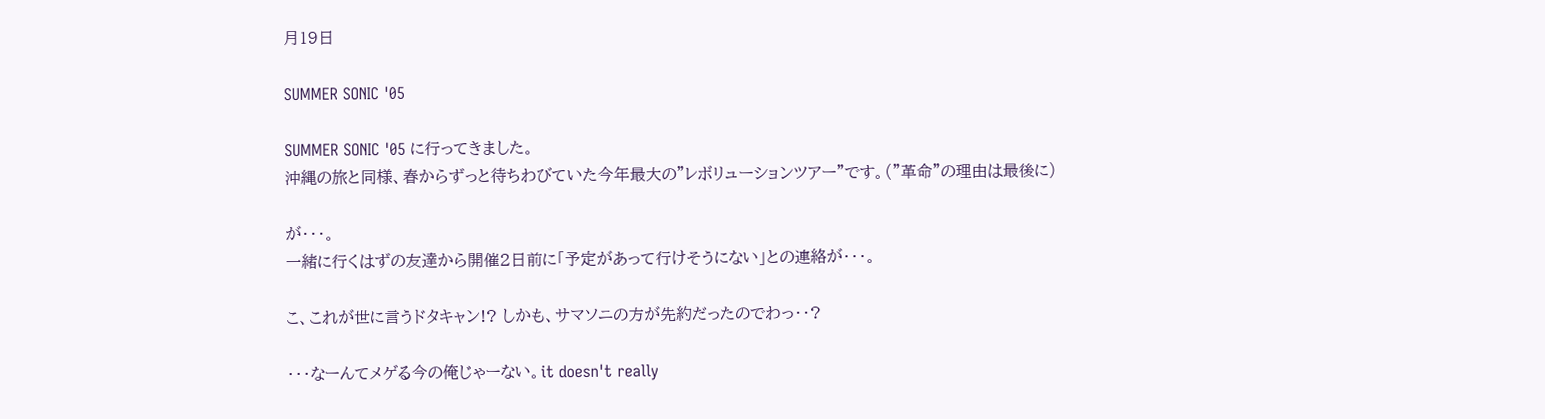月19日

SUMMER SONIC '05

SUMMER SONIC '05 に行ってきました。
沖縄の旅と同様、春からずっと待ちわびていた今年最大の"レボリューションツアー"です。("革命"の理由は最後に)

が・・・。
一緒に行くはずの友達から開催2日前に「予定があって行けそうにない」との連絡が・・・。

こ、これが世に言うドタキャン!? しかも、サマソニの方が先約だったのでわっ・・?

・・・なーんてメゲる今の俺じゃーない。it doesn't really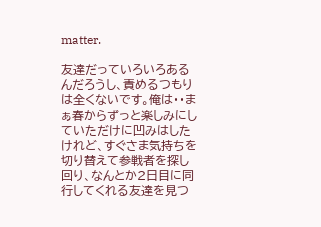matter.

友達だっていろいろあるんだろうし、責めるつもりは全くないです。俺は・・まぁ春からずっと楽しみにしていただけに凹みはしたけれど、すぐさま気持ちを切り替えて参戦者を探し回り、なんとか2日目に同行してくれる友達を見つ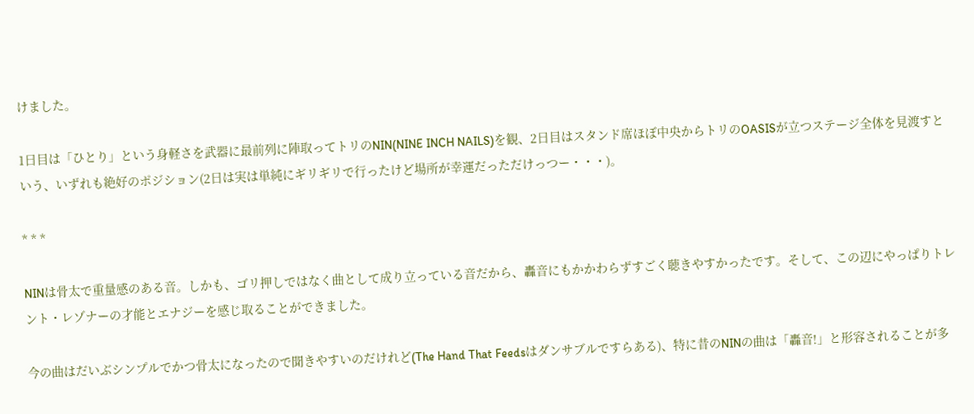けました。

1日目は「ひとり」という身軽さを武器に最前列に陣取ってトリのNIN(NINE INCH NAILS)を観、2日目はスタンド席ほぼ中央からトリのOASISが立つステージ全体を見渡すという、いずれも絶好のポジション(2日は実は単純にギリギリで行ったけど場所が幸運だっただけっつー・・・)。

* * *

NINは骨太で重量感のある音。しかも、ゴリ押しではなく曲として成り立っている音だから、轟音にもかかわらずすごく聴きやすかったです。そして、この辺にやっぱりトレント・レゾナーの才能とエナジーを感じ取ることができました。

今の曲はだいぶシンプルでかつ骨太になったので聞きやすいのだけれど(The Hand That Feedsはダンサブルですらある)、特に昔のNINの曲は「轟音!」と形容されることが多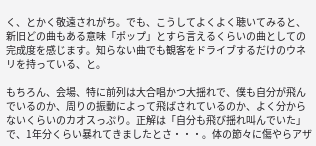く、とかく敬遠されがち。でも、こうしてよくよく聴いてみると、新旧どの曲もある意味「ポップ」とすら言えるくらいの曲としての完成度を感じます。知らない曲でも観客をドライブするだけのウネリを持っている、と。

もちろん、会場、特に前列は大合唱かつ大揺れで、僕も自分が飛んでいるのか、周りの振動によって飛ばされているのか、よく分からないくらいのカオスっぷり。正解は「自分も飛び揺れ叫んでいた」で、1年分くらい暴れてきましたとさ・・・。体の節々に傷やらアザ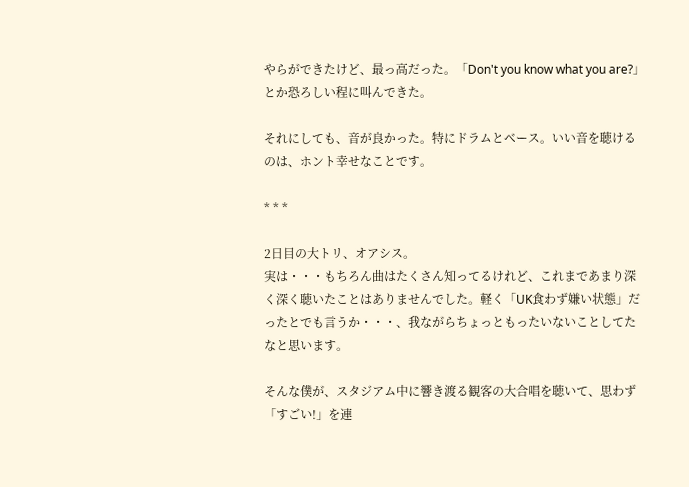やらができたけど、最っ高だった。「Don't you know what you are?」とか恐ろしい程に叫んできた。

それにしても、音が良かった。特にドラムとベース。いい音を聴けるのは、ホント幸せなことです。

* * *

2日目の大トリ、オアシス。
実は・・・もちろん曲はたくさん知ってるけれど、これまであまり深く深く聴いたことはありませんでした。軽く「UK食わず嫌い状態」だったとでも言うか・・・、我ながらちょっともったいないことしてたなと思います。

そんな僕が、スタジアム中に響き渡る観客の大合唱を聴いて、思わず「すごい!」を連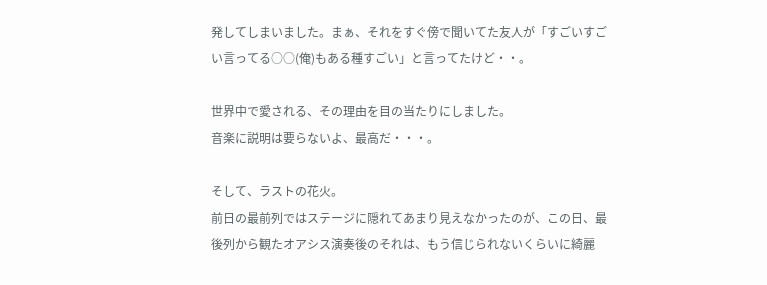発してしまいました。まぁ、それをすぐ傍で聞いてた友人が「すごいすごい言ってる○○(俺)もある種すごい」と言ってたけど・・。

世界中で愛される、その理由を目の当たりにしました。
音楽に説明は要らないよ、最高だ・・・。

そして、ラストの花火。
前日の最前列ではステージに隠れてあまり見えなかったのが、この日、最後列から観たオアシス演奏後のそれは、もう信じられないくらいに綺麗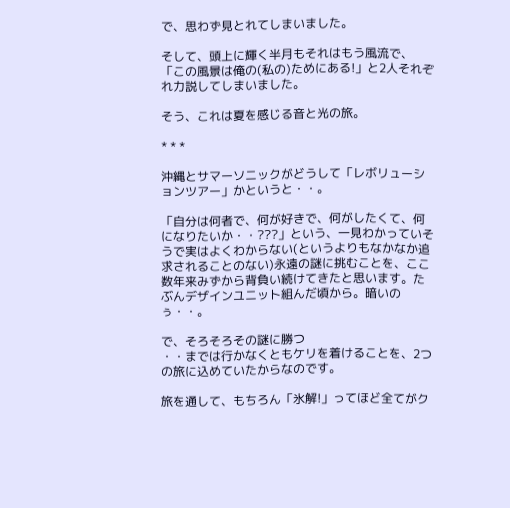で、思わず見とれてしまいました。

そして、頭上に輝く半月もそれはもう風流で、「この風景は俺の(私の)ためにある!」と2人それぞれ力説してしまいました。

そう、これは夏を感じる音と光の旅。

* * *

沖縄とサマーソニックがどうして「レボリューションツアー」かというと・・。

「自分は何者で、何が好きで、何がしたくて、何になりたいか・・???」という、一見わかっていそうで実はよくわからない(というよりもなかなか追求されることのない)永遠の謎に挑むことを、ここ数年来みずから背負い続けてきたと思います。たぶんデザインユニット組んだ頃から。暗いのぅ・・。

で、そろそろその謎に勝つ
・・までは行かなくともケリを着けることを、2つの旅に込めていたからなのです。

旅を通して、もちろん「氷解!」ってほど全てがク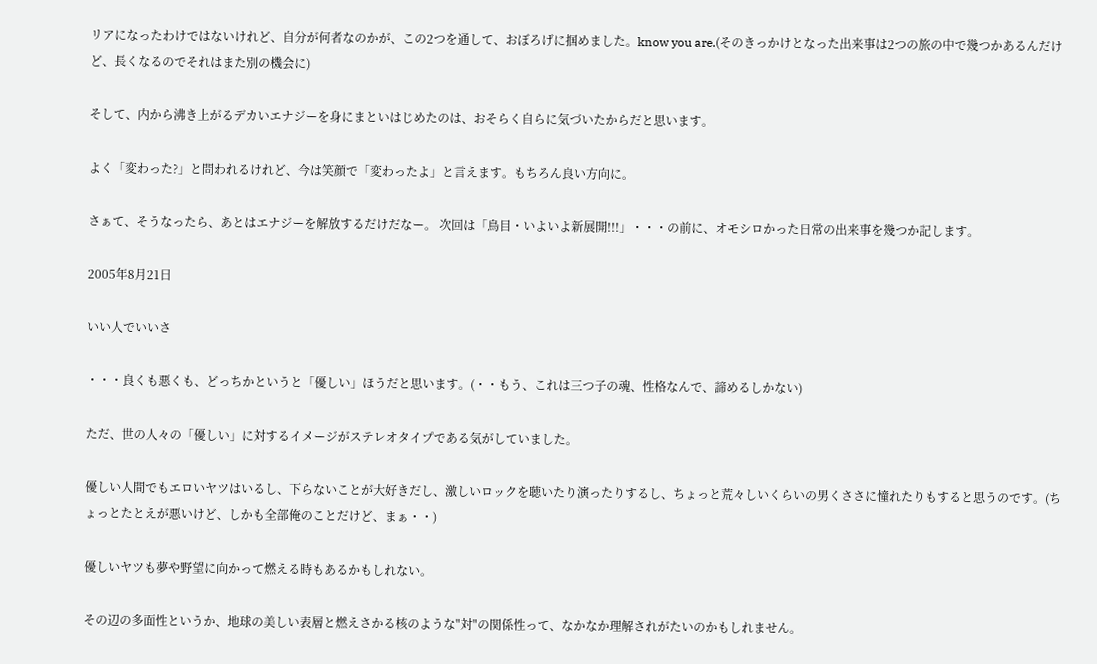リアになったわけではないけれど、自分が何者なのかが、この2つを通して、おぼろげに掴めました。know you are.(そのきっかけとなった出来事は2つの旅の中で幾つかあるんだけど、長くなるのでそれはまた別の機会に)

そして、内から沸き上がるデカいエナジーを身にまといはじめたのは、おそらく自らに気づいたからだと思います。

よく「変わった?」と問われるけれど、今は笑顔で「変わったよ」と言えます。もちろん良い方向に。

さぁて、そうなったら、あとはエナジーを解放するだけだなー。 次回は「鳥目・いよいよ新展開!!!」・・・の前に、オモシロかった日常の出来事を幾つか記します。

2005年8月21日

いい人でいいさ

・・・良くも悪くも、どっちかというと「優しい」ほうだと思います。(・・もう、これは三つ子の魂、性格なんで、諦めるしかない)

ただ、世の人々の「優しい」に対するイメージがステレオタイプである気がしていました。

優しい人間でもエロいヤツはいるし、下らないことが大好きだし、激しいロックを聴いたり演ったりするし、ちょっと荒々しいくらいの男くささに憧れたりもすると思うのです。(ちょっとたとえが悪いけど、しかも全部俺のことだけど、まぁ・・)

優しいヤツも夢や野望に向かって燃える時もあるかもしれない。

その辺の多面性というか、地球の美しい表層と燃えさかる核のような"対"の関係性って、なかなか理解されがたいのかもしれません。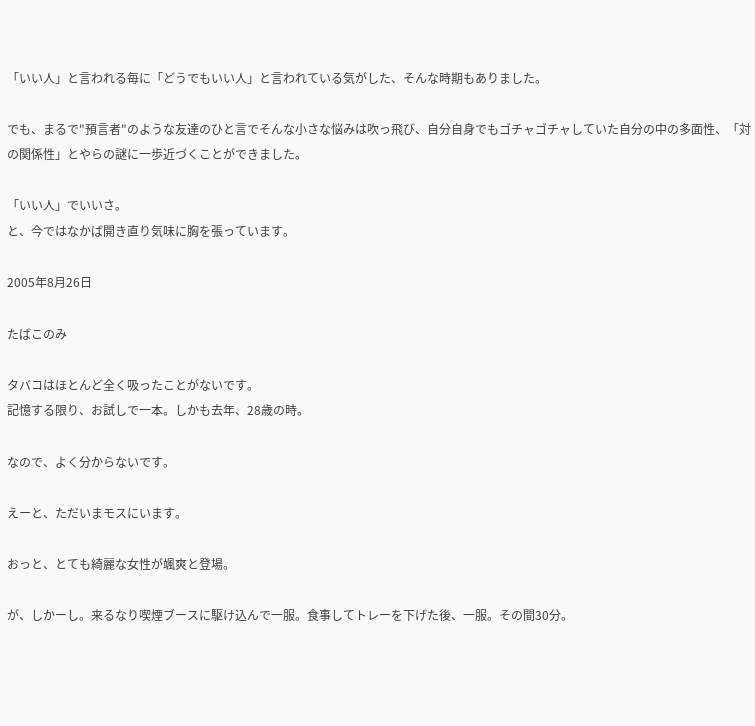「いい人」と言われる毎に「どうでもいい人」と言われている気がした、そんな時期もありました。

でも、まるで"預言者"のような友達のひと言でそんな小さな悩みは吹っ飛び、自分自身でもゴチャゴチャしていた自分の中の多面性、「対の関係性」とやらの謎に一歩近づくことができました。

「いい人」でいいさ。
と、今ではなかば開き直り気味に胸を張っています。

2005年8月26日

たばこのみ

タバコはほとんど全く吸ったことがないです。
記憶する限り、お試しで一本。しかも去年、28歳の時。

なので、よく分からないです。

えーと、ただいまモスにいます。

おっと、とても綺麗な女性が颯爽と登場。

が、しかーし。来るなり喫煙ブースに駆け込んで一服。食事してトレーを下げた後、一服。その間30分。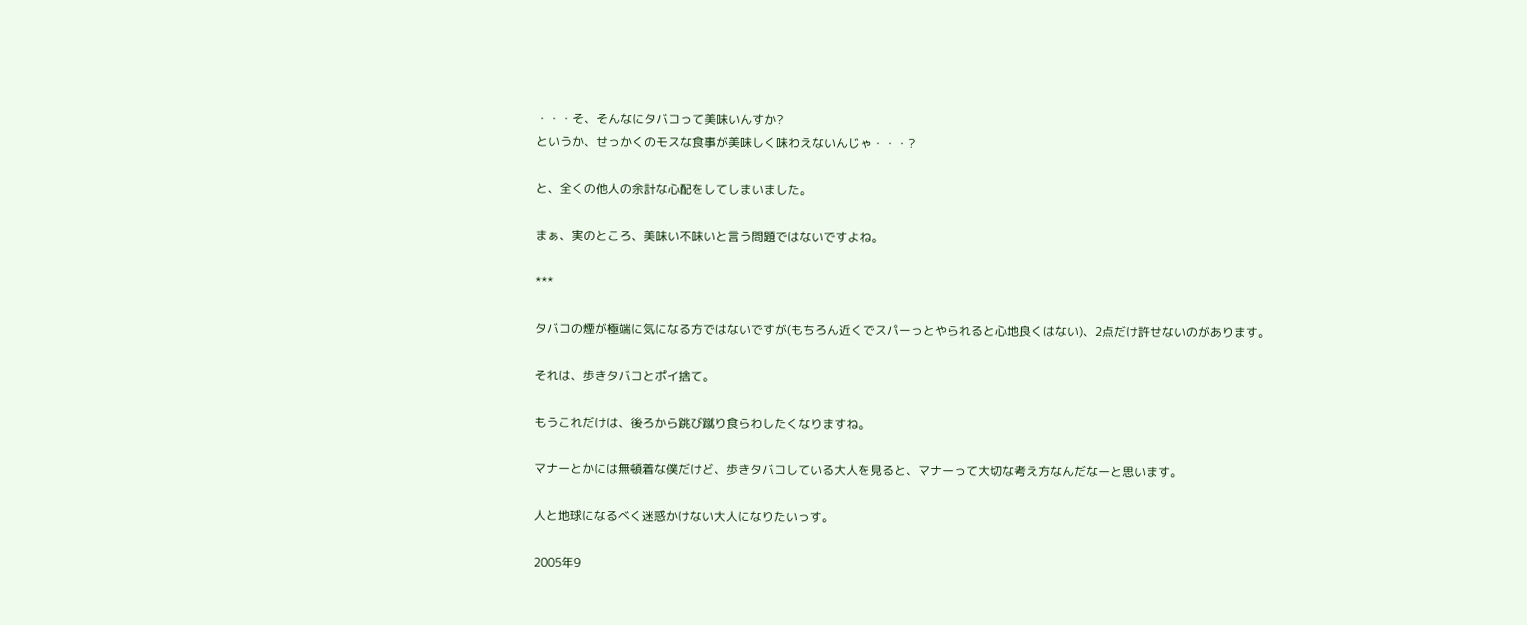・・・そ、そんなにタバコって美味いんすか?
というか、せっかくのモスな食事が美味しく味わえないんじゃ・・・?

と、全くの他人の余計な心配をしてしまいました。

まぁ、実のところ、美味い不味いと言う問題ではないですよね。

***

タバコの煙が極端に気になる方ではないですが(もちろん近くでスパーっとやられると心地良くはない)、2点だけ許せないのがあります。

それは、歩きタバコとポイ捨て。

もうこれだけは、後ろから跳び蹴り食らわしたくなりますね。

マナーとかには無頓着な僕だけど、歩きタバコしている大人を見ると、マナーって大切な考え方なんだなーと思います。

人と地球になるべく迷惑かけない大人になりたいっす。

2005年9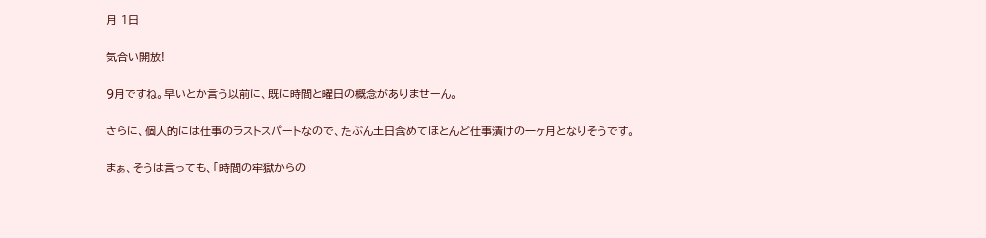月 1日

気合い開放!

9月ですね。早いとか言う以前に、既に時間と曜日の概念がありませーん。

さらに、個人的には仕事のラストスパートなので、たぶん土日含めてほとんど仕事漬けの一ヶ月となりそうです。

まぁ、そうは言っても、「時間の牢獄からの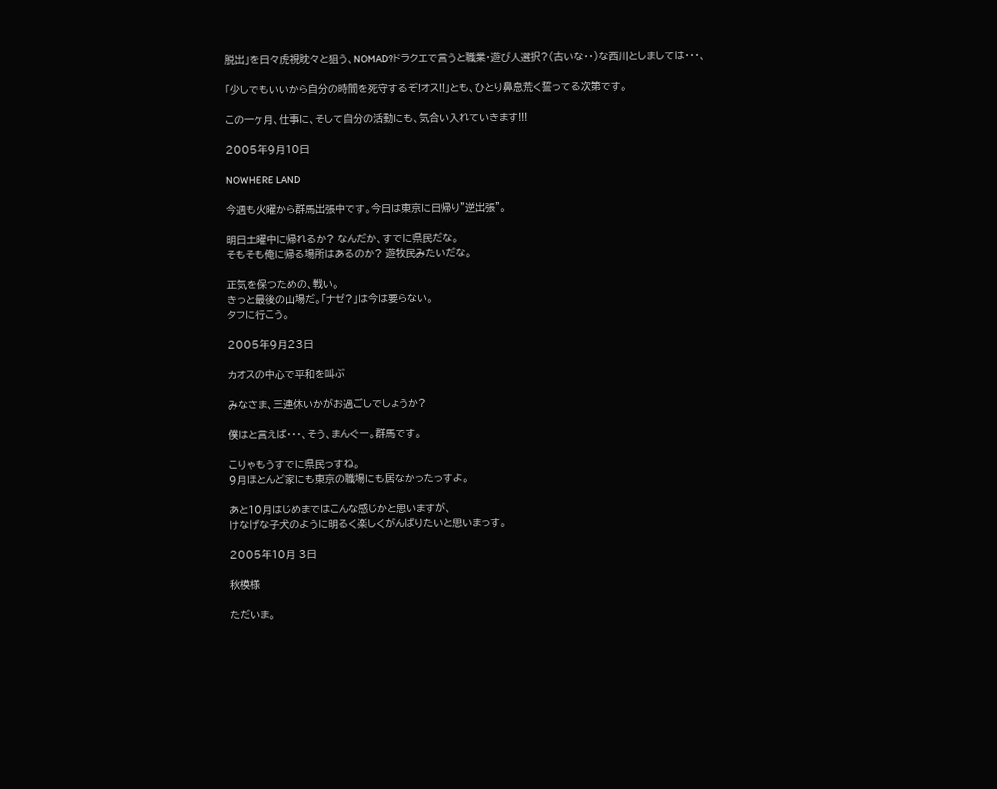脱出」を日々虎視眈々と狙う、NOMAD?ドラクエで言うと職業・遊び人選択?(古いな・・)な西川としましては・・・、

「少しでもいいから自分の時間を死守するぞ!オス!!」とも、ひとり鼻息荒く誓ってる次第です。

この一ヶ月、仕事に、そして自分の活動にも、気合い入れていきます!!!

2005年9月10日

NOWHERE LAND

今週も火曜から群馬出張中です。今日は東京に日帰り"逆出張"。

明日土曜中に帰れるか? なんだか、すでに県民だな。
そもそも俺に帰る場所はあるのか? 遊牧民みたいだな。

正気を保つための、戦い。
きっと最後の山場だ。「ナゼ?」は今は要らない。
タフに行こう。

2005年9月23日

カオスの中心で平和を叫ぶ

みなさま、三連休いかがお過ごしでしょうか?

僕はと言えば・・・、そう、まんぐー。群馬です。

こりゃもうすでに県民っすね。
9月ほとんど家にも東京の職場にも居なかったっすよ。

あと10月はじめまではこんな感じかと思いますが、
けなげな子犬のように明るく楽しくがんばりたいと思いまっす。

2005年10月 3日

秋模様

ただいま。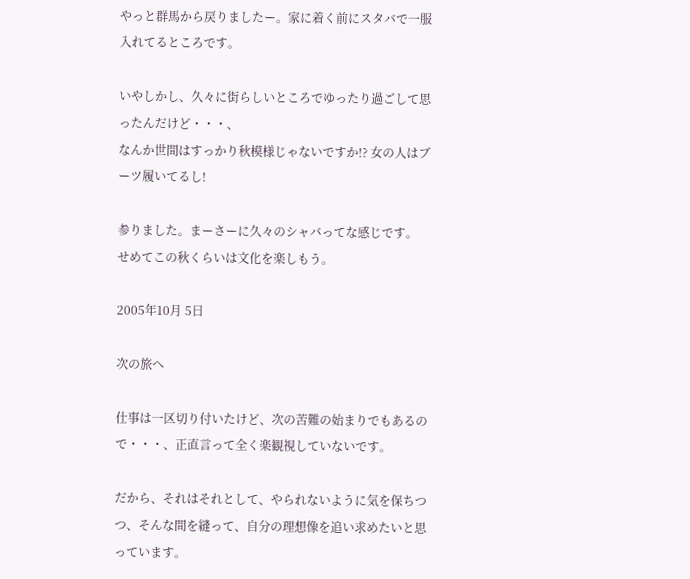やっと群馬から戻りましたー。家に着く前にスタバで一服入れてるところです。

いやしかし、久々に街らしいところでゆったり過ごして思ったんだけど・・・、
なんか世間はすっかり秋模様じゃないですか!? 女の人はブーツ履いてるし!

参りました。まーさーに久々のシャバってな感じです。
せめてこの秋くらいは文化を楽しもう。

2005年10月 5日

次の旅へ

仕事は一区切り付いたけど、次の苦難の始まりでもあるので・・・、正直言って全く楽観視していないです。

だから、それはそれとして、やられないように気を保ちつつ、そんな間を縫って、自分の理想像を追い求めたいと思っています。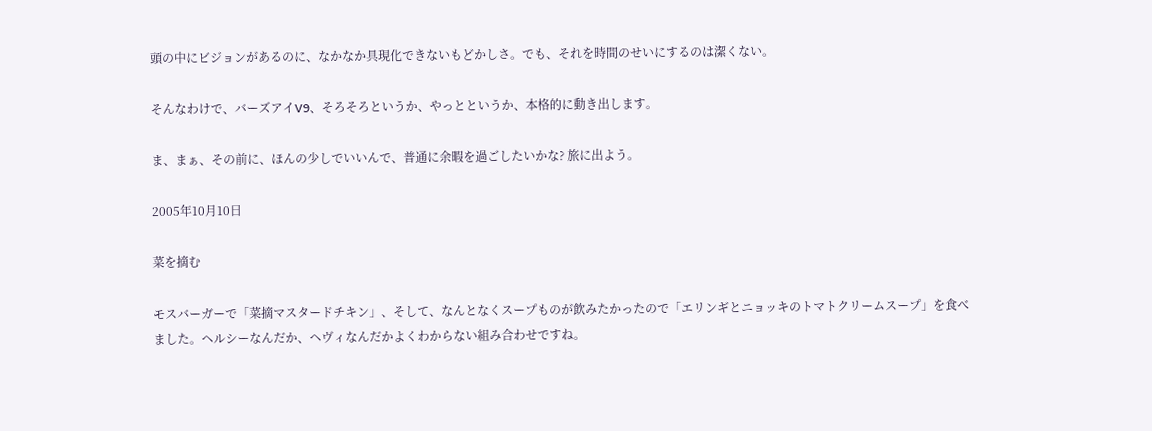頭の中にビジョンがあるのに、なかなか具現化できないもどかしさ。でも、それを時間のせいにするのは潔くない。

そんなわけで、バーズアイV9、そろそろというか、やっとというか、本格的に動き出します。

ま、まぁ、その前に、ほんの少しでいいんで、普通に余暇を過ごしたいかな? 旅に出よう。

2005年10月10日

菜を摘む

モスバーガーで「菜摘マスタードチキン」、そして、なんとなくスープものが飲みたかったので「エリンギとニョッキのトマトクリームスープ」を食べました。ヘルシーなんだか、ヘヴィなんだかよくわからない組み合わせですね。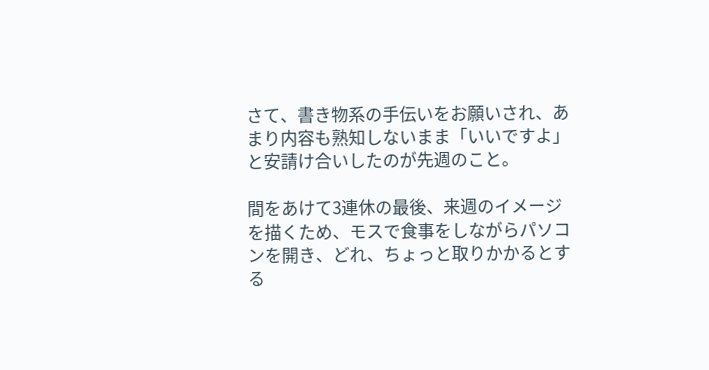さて、書き物系の手伝いをお願いされ、あまり内容も熟知しないまま「いいですよ」と安請け合いしたのが先週のこと。

間をあけて3連休の最後、来週のイメージを描くため、モスで食事をしながらパソコンを開き、どれ、ちょっと取りかかるとする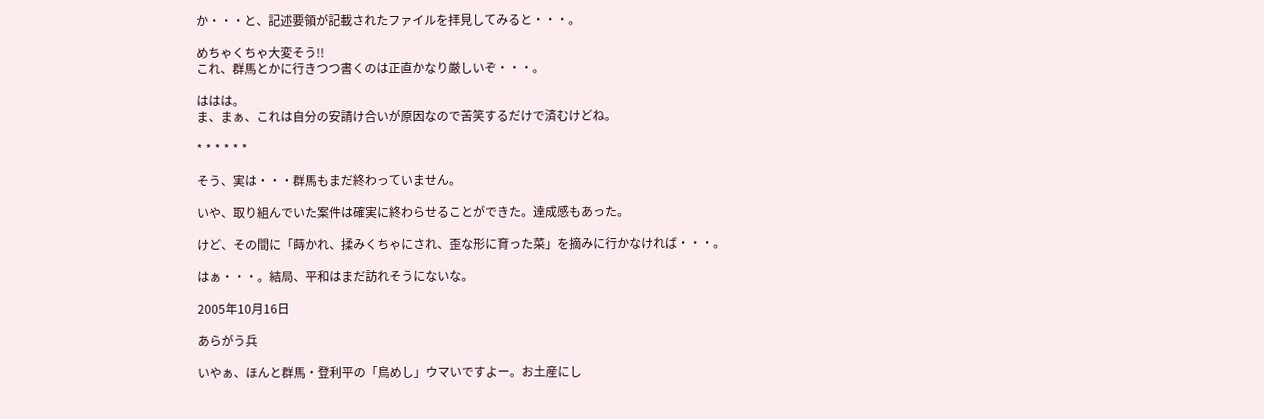か・・・と、記述要領が記載されたファイルを拝見してみると・・・。

めちゃくちゃ大変そう!!
これ、群馬とかに行きつつ書くのは正直かなり厳しいぞ・・・。

ははは。
ま、まぁ、これは自分の安請け合いが原因なので苦笑するだけで済むけどね。

* * * * * *

そう、実は・・・群馬もまだ終わっていません。

いや、取り組んでいた案件は確実に終わらせることができた。達成感もあった。

けど、その間に「蒔かれ、揉みくちゃにされ、歪な形に育った菜」を摘みに行かなければ・・・。

はぁ・・・。結局、平和はまだ訪れそうにないな。

2005年10月16日

あらがう兵

いやぁ、ほんと群馬・登利平の「鳥めし」ウマいですよー。お土産にし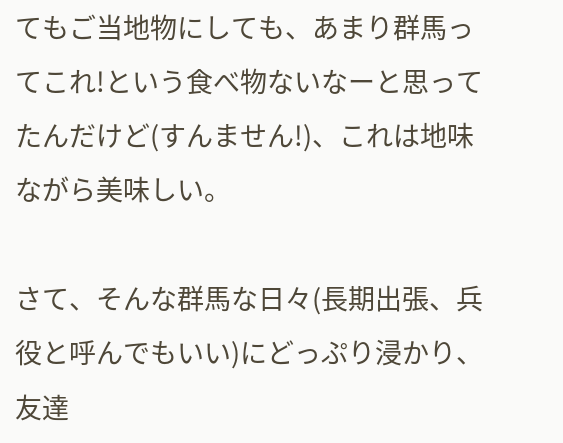てもご当地物にしても、あまり群馬ってこれ!という食べ物ないなーと思ってたんだけど(すんません!)、これは地味ながら美味しい。

さて、そんな群馬な日々(長期出張、兵役と呼んでもいい)にどっぷり浸かり、友達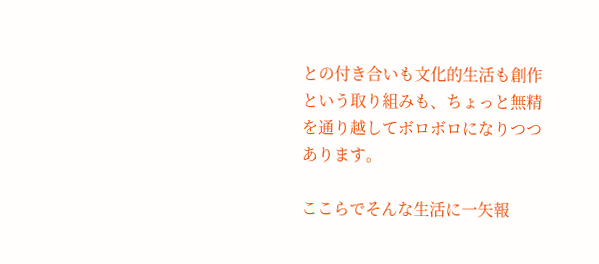との付き合いも文化的生活も創作という取り組みも、ちょっと無精を通り越してボロボロになりつつあります。

ここらでそんな生活に一矢報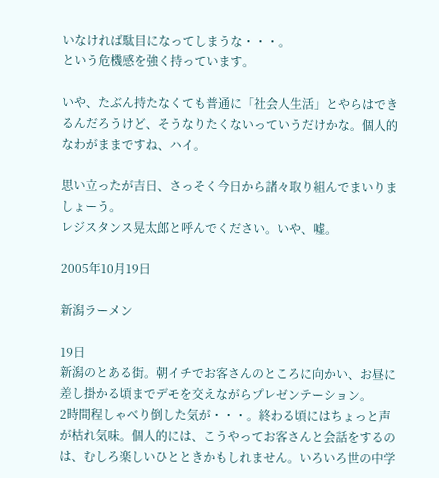いなければ駄目になってしまうな・・・。
という危機感を強く持っています。

いや、たぶん持たなくても普通に「社会人生活」とやらはできるんだろうけど、そうなりたくないっていうだけかな。個人的なわがままですね、ハイ。

思い立ったが吉日、さっそく今日から諸々取り組んでまいりましょーう。
レジスタンス晃太郎と呼んでください。いや、嘘。

2005年10月19日

新潟ラーメン

19日
新潟のとある街。朝イチでお客さんのところに向かい、お昼に差し掛かる頃までデモを交えながらプレゼンテーション。
2時間程しゃべり倒した気が・・・。終わる頃にはちょっと声が枯れ気味。個人的には、こうやってお客さんと会話をするのは、むしろ楽しいひとときかもしれません。いろいろ世の中学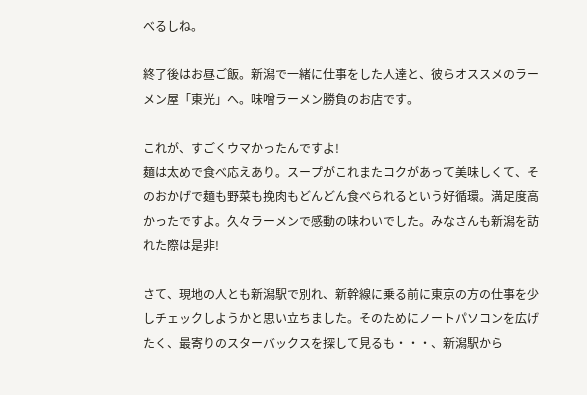べるしね。

終了後はお昼ご飯。新潟で一緒に仕事をした人達と、彼らオススメのラーメン屋「東光」へ。味噌ラーメン勝負のお店です。

これが、すごくウマかったんですよ!
麺は太めで食べ応えあり。スープがこれまたコクがあって美味しくて、そのおかげで麺も野菜も挽肉もどんどん食べられるという好循環。満足度高かったですよ。久々ラーメンで感動の味わいでした。みなさんも新潟を訪れた際は是非!

さて、現地の人とも新潟駅で別れ、新幹線に乗る前に東京の方の仕事を少しチェックしようかと思い立ちました。そのためにノートパソコンを広げたく、最寄りのスターバックスを探して見るも・・・、新潟駅から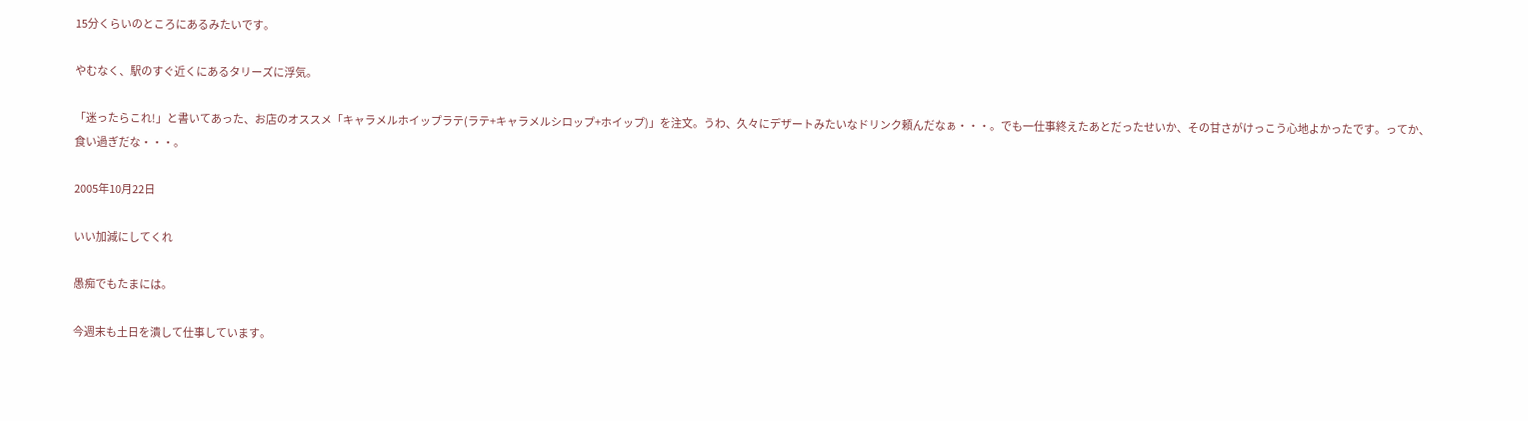15分くらいのところにあるみたいです。

やむなく、駅のすぐ近くにあるタリーズに浮気。

「迷ったらこれ!」と書いてあった、お店のオススメ「キャラメルホイップラテ(ラテ+キャラメルシロップ+ホイップ)」を注文。うわ、久々にデザートみたいなドリンク頼んだなぁ・・・。でも一仕事終えたあとだったせいか、その甘さがけっこう心地よかったです。ってか、食い過ぎだな・・・。

2005年10月22日

いい加減にしてくれ

愚痴でもたまには。

今週末も土日を潰して仕事しています。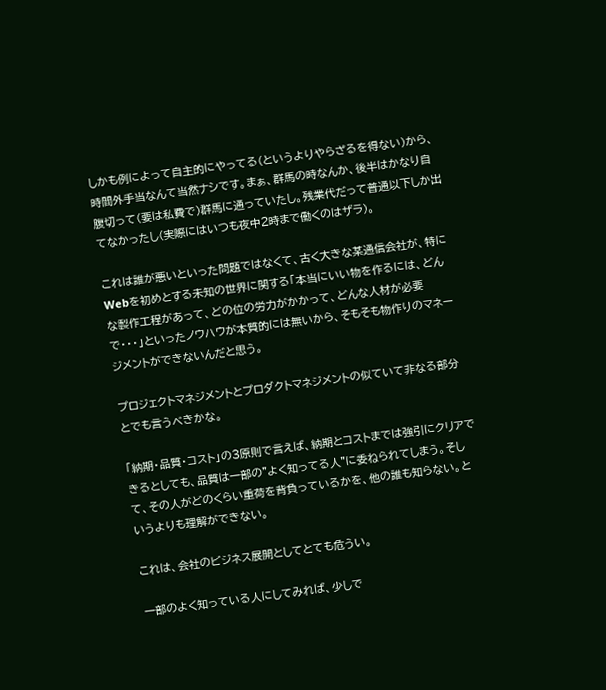しかも例によって自主的にやってる(というよりやらざるを得ない)から、時間外手当なんて当然ナシです。まぁ、群馬の時なんか、後半はかなり自腹切って(要は私費で)群馬に通っていたし。残業代だって普通以下しか出てなかったし(実際にはいつも夜中2時まで働くのはザラ)。

これは誰が悪いといった問題ではなくて、古く大きな某通信会社が、特にWebを初めとする未知の世界に関する「本当にいい物を作るには、どんな製作工程があって、どの位の労力がかかって、どんな人材が必要で・・・」といったノウハウが本質的には無いから、そもそも物作りのマネージメントができないんだと思う。

プロジェクトマネジメントとプロダクトマネジメントの似ていて非なる部分とでも言うべきかな。

「納期・品質・コスト」の3原則で言えば、納期とコストまでは強引にクリアできるとしても、品質は一部の"よく知ってる人"に委ねられてしまう。そして、その人がどのくらい重荷を背負っているかを、他の誰も知らない。というよりも理解ができない。

これは、会社のビジネス展開としてとても危うい。

一部のよく知っている人にしてみれば、少しで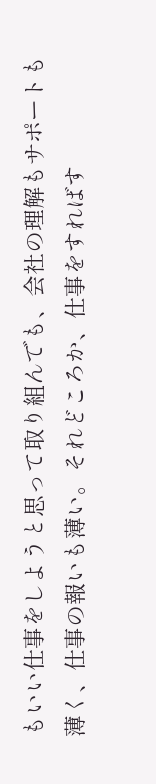もいい仕事をしようと思って取り組んでも、会社の理解もサポートも薄く、仕事の報いも薄い。それどころか、仕事をすればす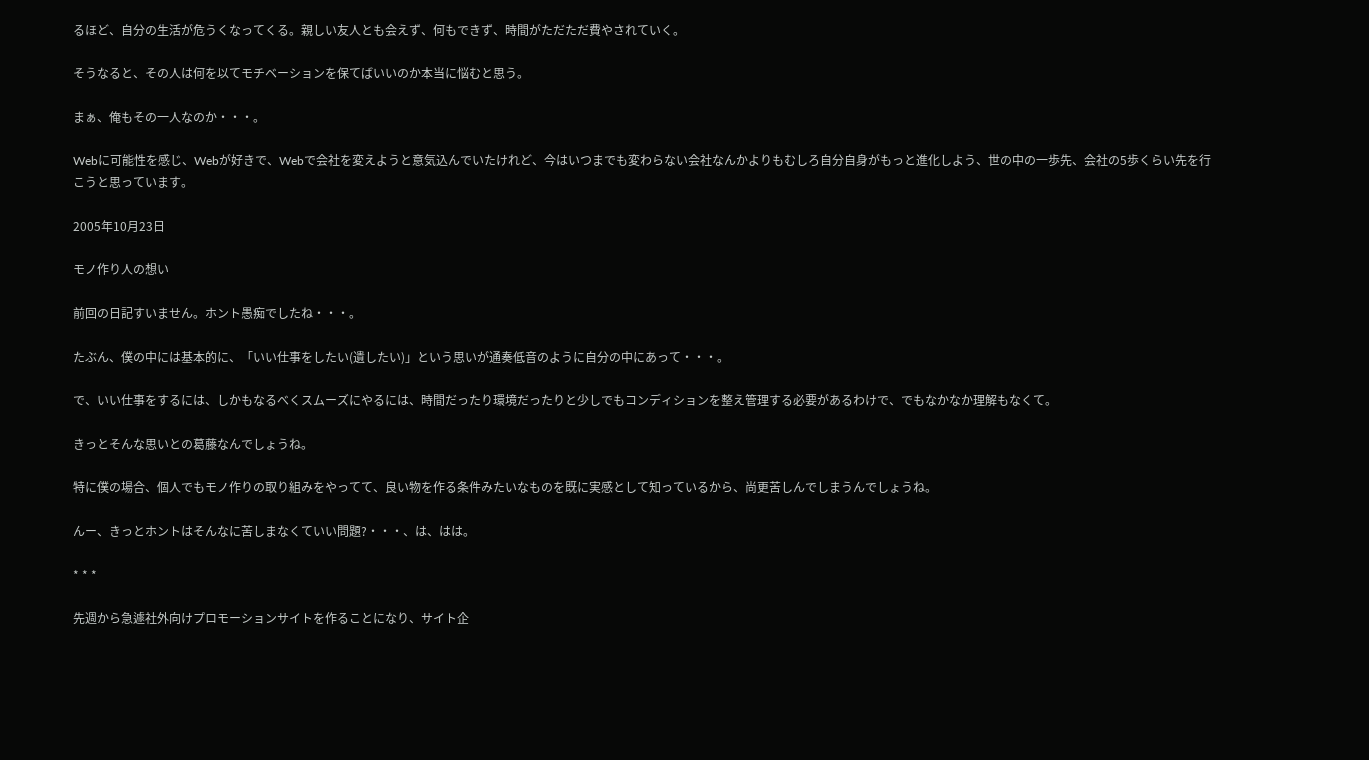るほど、自分の生活が危うくなってくる。親しい友人とも会えず、何もできず、時間がただただ費やされていく。

そうなると、その人は何を以てモチベーションを保てばいいのか本当に悩むと思う。

まぁ、俺もその一人なのか・・・。

Webに可能性を感じ、Webが好きで、Webで会社を変えようと意気込んでいたけれど、今はいつまでも変わらない会社なんかよりもむしろ自分自身がもっと進化しよう、世の中の一歩先、会社の5歩くらい先を行こうと思っています。

2005年10月23日

モノ作り人の想い

前回の日記すいません。ホント愚痴でしたね・・・。

たぶん、僕の中には基本的に、「いい仕事をしたい(遺したい)」という思いが通奏低音のように自分の中にあって・・・。

で、いい仕事をするには、しかもなるべくスムーズにやるには、時間だったり環境だったりと少しでもコンディションを整え管理する必要があるわけで、でもなかなか理解もなくて。

きっとそんな思いとの葛藤なんでしょうね。

特に僕の場合、個人でもモノ作りの取り組みをやってて、良い物を作る条件みたいなものを既に実感として知っているから、尚更苦しんでしまうんでしょうね。

んー、きっとホントはそんなに苦しまなくていい問題?・・・、は、はは。

* * *

先週から急遽社外向けプロモーションサイトを作ることになり、サイト企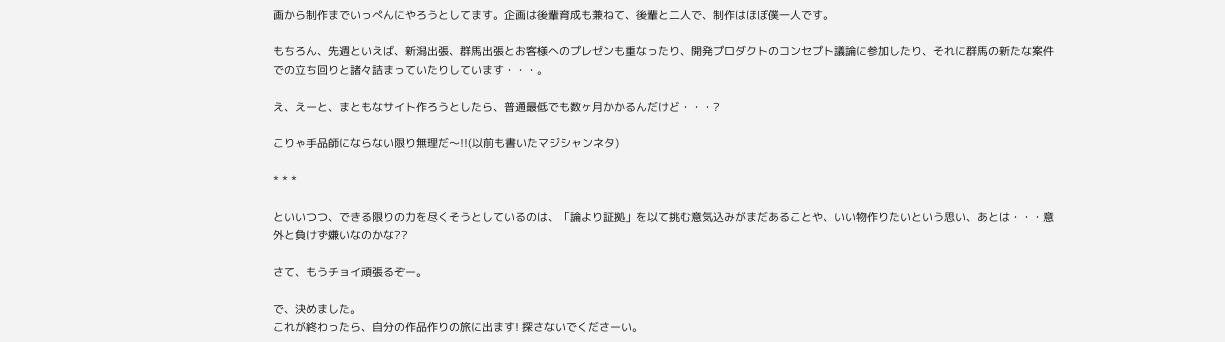画から制作までいっぺんにやろうとしてます。企画は後輩育成も兼ねて、後輩と二人で、制作はほぼ僕一人です。

もちろん、先週といえば、新潟出張、群馬出張とお客様へのプレゼンも重なったり、開発プロダクトのコンセプト議論に参加したり、それに群馬の新たな案件での立ち回りと諸々詰まっていたりしています・・・。

え、えーと、まともなサイト作ろうとしたら、普通最低でも数ヶ月かかるんだけど・・・?

こりゃ手品師にならない限り無理だ〜!!(以前も書いたマジシャンネタ)

* * *

といいつつ、できる限りの力を尽くそうとしているのは、「論より証拠」を以て挑む意気込みがまだあることや、いい物作りたいという思い、あとは・・・意外と負けず嫌いなのかな??

さて、もうチョイ頑張るぞー。

で、決めました。
これが終わったら、自分の作品作りの旅に出ます! 探さないでくださーい。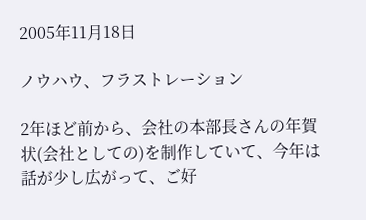2005年11月18日

ノウハウ、フラストレーション

2年ほど前から、会社の本部長さんの年賀状(会社としての)を制作していて、今年は話が少し広がって、ご好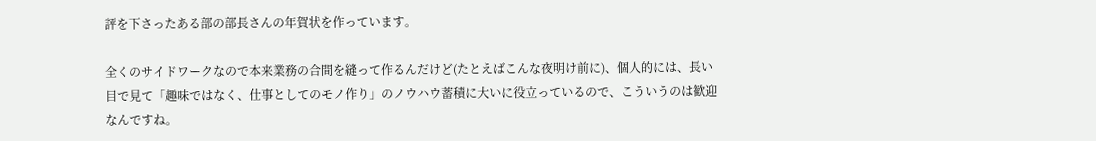評を下さったある部の部長さんの年賀状を作っています。

全くのサイドワークなので本来業務の合間を縫って作るんだけど(たとえばこんな夜明け前に)、個人的には、長い目で見て「趣味ではなく、仕事としてのモノ作り」のノウハウ蓄積に大いに役立っているので、こういうのは歓迎なんですね。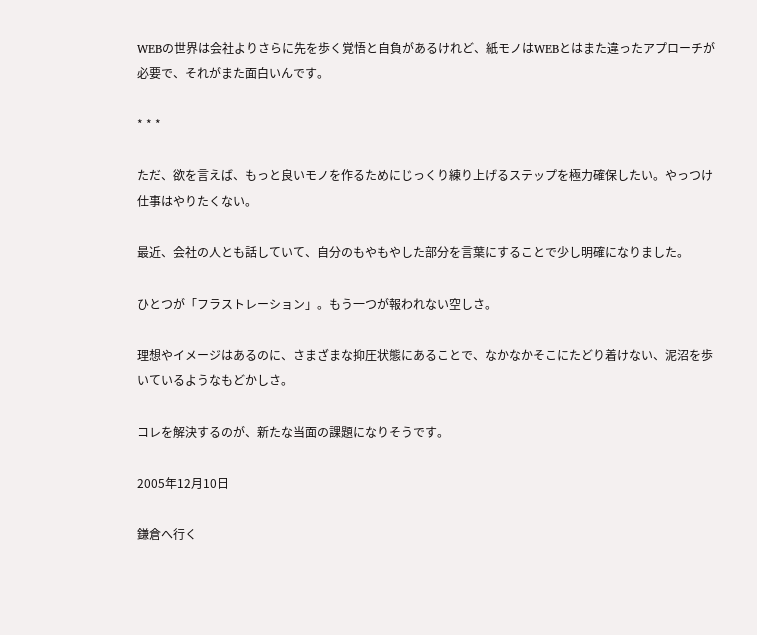WEBの世界は会社よりさらに先を歩く覚悟と自負があるけれど、紙モノはWEBとはまた違ったアプローチが必要で、それがまた面白いんです。

* * *

ただ、欲を言えば、もっと良いモノを作るためにじっくり練り上げるステップを極力確保したい。やっつけ仕事はやりたくない。

最近、会社の人とも話していて、自分のもやもやした部分を言葉にすることで少し明確になりました。

ひとつが「フラストレーション」。もう一つが報われない空しさ。

理想やイメージはあるのに、さまざまな抑圧状態にあることで、なかなかそこにたどり着けない、泥沼を歩いているようなもどかしさ。

コレを解決するのが、新たな当面の課題になりそうです。

2005年12月10日

鎌倉へ行く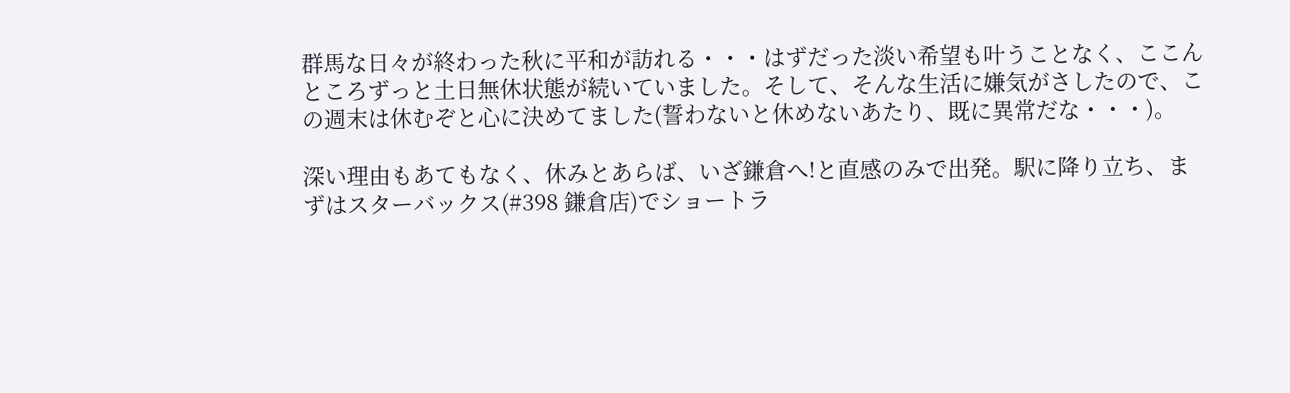群馬な日々が終わった秋に平和が訪れる・・・はずだった淡い希望も叶うことなく、ここんところずっと土日無休状態が続いていました。そして、そんな生活に嫌気がさしたので、この週末は休むぞと心に決めてました(誓わないと休めないあたり、既に異常だな・・・)。

深い理由もあてもなく、休みとあらば、いざ鎌倉へ!と直感のみで出発。駅に降り立ち、まずはスターバックス(#398 鎌倉店)でショートラ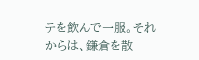テを飲んで一服。それからは、鎌倉を散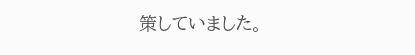策していました。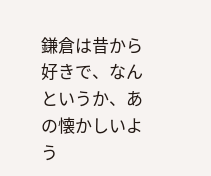鎌倉は昔から好きで、なんというか、あの懐かしいよう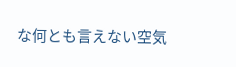な何とも言えない空気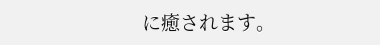に癒されます。